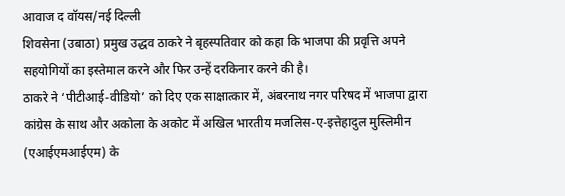आवाज द वॉयस/नई दिल्ली
शिवसेना (उबाठा) प्रमुख उद्धव ठाकरे ने बृहस्पतिवार को कहा कि भाजपा की प्रवृत्ति अपने सहयोगियों का इस्तेमाल करने और फिर उन्हें दरकिनार करने की है।
ठाकरे ने ‘पीटीआई-वीडियो’ को दिए एक साक्षात्कार में, अंबरनाथ नगर परिषद में भाजपा द्वारा कांग्रेस के साथ और अकोला के अकोट में अखिल भारतीय मजलिस-ए-इत्तेहादुल मुस्लिमीन (एआईएमआईएम) के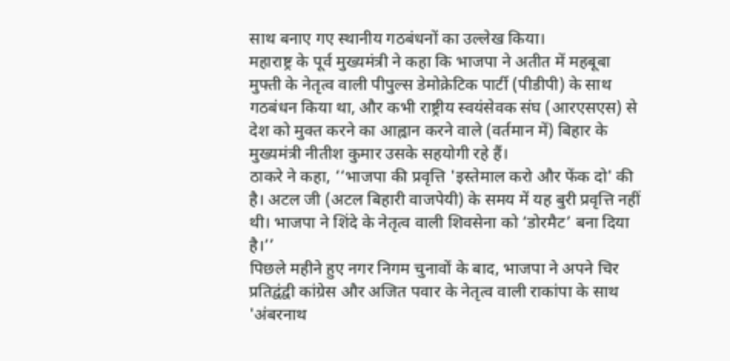साथ बनाए गए स्थानीय गठबंधनों का उल्लेख किया।
महाराष्ट्र के पूर्व मुख्यमंत्री ने कहा कि भाजपा ने अतीत में महबूबा मुफ्ती के नेतृत्व वाली पीपुल्स डेमोक्रेटिक पार्टी (पीडीपी) के साथ गठबंधन किया था, और कभी राष्ट्रीय स्वयंसेवक संघ (आरएसएस) से देश को मुक्त करने का आह्वान करने वाले (वर्तमान में) बिहार के मुख्यमंत्री नीतीश कुमार उसके सहयोगी रहे हैं।
ठाकरे ने कहा, ‘‘भाजपा की प्रवृत्ति 'इस्तेमाल करो और फेंक दो' की है। अटल जी (अटल बिहारी वाजपेयी) के समय में यह बुरी प्रवृत्ति नहीं थी। भाजपा ने शिंदे के नेतृत्व वाली शिवसेना को ‘डोरमैट’ बना दिया है।’’
पिछले महीने हुए नगर निगम चुनावों के बाद, भाजपा ने अपने चिर प्रतिद्वंद्वी कांग्रेस और अजित पवार के नेतृत्व वाली राकांपा के साथ 'अंबरनाथ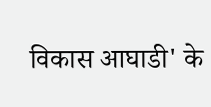विकास आघाडी' के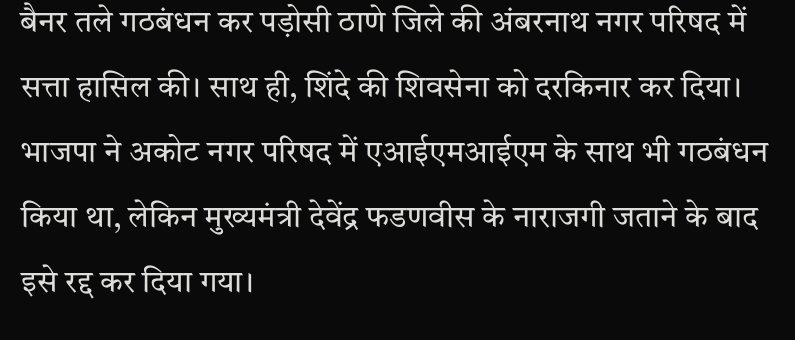बैनर तले गठबंधन कर पड़ोसी ठाणे जिले की अंबरनाथ नगर परिषद में सत्ता हासिल की। साथ ही, शिंदे की शिवसेना को दरकिनार कर दिया।
भाजपा ने अकोट नगर परिषद में एआईएमआईएम के साथ भी गठबंधन किया था, लेकिन मुख्यमंत्री देवेंद्र फडणवीस के नाराजगी जताने के बाद इसे रद्द कर दिया गया।